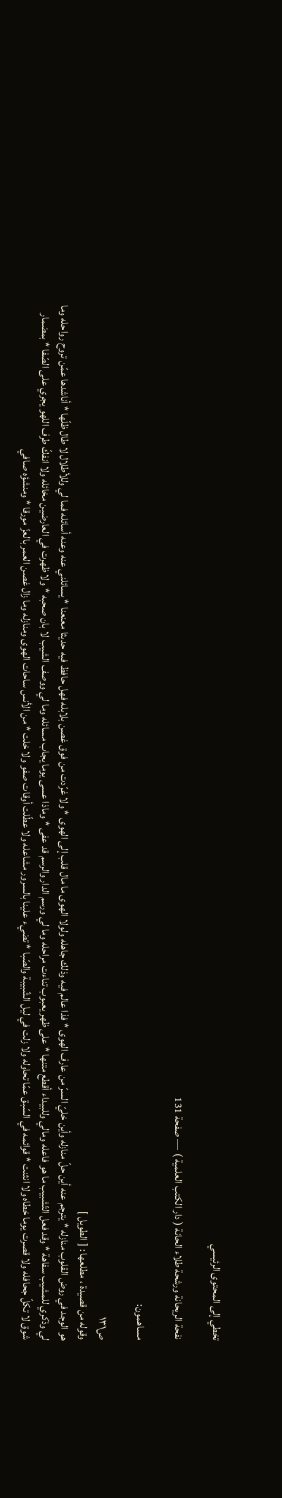تخطي إلى المحتوى الرئيسي

نفحة الريحانة ورشحة طلاء الحانة ( دار الكتب العلمية ) — صفحة 131

مساهمون:

ص١٣١
وقوله من قصيدة ، مطلعها : [ الطويل ]
هو الوجد في روض القلوب منازله * يترجم عنه أين حلّ منازله وأين خليّ السرّ من عارف الهوى * فذا عالم فيه وذلك جاهله ولولا الهوى ما مال قلب إلى الهوى * ولا غرّدت من فوق غصن بلابله فهل حافظ فيه حديثا معنعنا * يسائلني عنه وعنه أسائله فما لي وللأطلال لا طال ظلّها * أناشدها عمّن تروح رواحله وما لي وذكري للمشيب سفاهة * وقد فعل التّشبيب ما هو فاعله ومالي وللبيداء أقطع متنها * على ظهر يعبوب تناءت مراحله وما لي ورسم الدار والرسم قد عفى * وماذا عسى يوما يجاب مسائله وما لي ووصف الشيب لا بان صحبه * ولا ظهرت في العارضين مخائله ولا انفكّ طرف اللهو يجري على الصّفا * بمضمار شوق لا تكلّ جحافله ولا قصرت يوما خطاه ولا انثنت * قوائمه في السّبق عمّا تحاوله ولا زلت في ليل الشّبيبة والصّبا * تضيء علينا بالسرور مشاعله ولا عطّلت أوقات صفو ولا خلت * من الأنس ساحات الهوى ومنازله وما زال غصن العمر بالعزّ مورقا * ومنشؤه صافي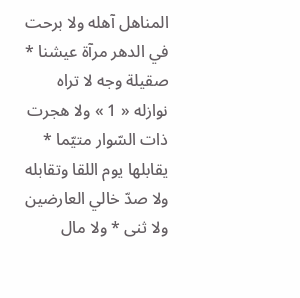المناهل آهله ولا برحت في الدهر مرآة عيشنا * صقيلة وجه لا تراه نوازله « 1 » ولا هجرت ذات السّوار متيّما * يقابلها يوم اللقا وتقابله ولا صدّ خالي العارضين ولا ثنى * ولا مال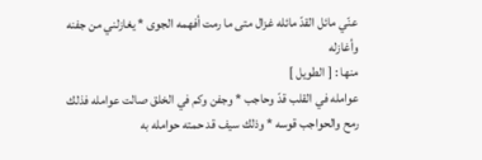عنّي مائل القدّ مائله غزال متى ما رمت أفهمه الجوى * يغازلني من جفنه وأغازله
منها : [ الطويل ]
عوامله في القلب قدّ وحاجب * وجفن وكم في الخلق صالت عوامله فذلك رمح والحواجب قوسه * وذلك سيف قد حمته حوامله به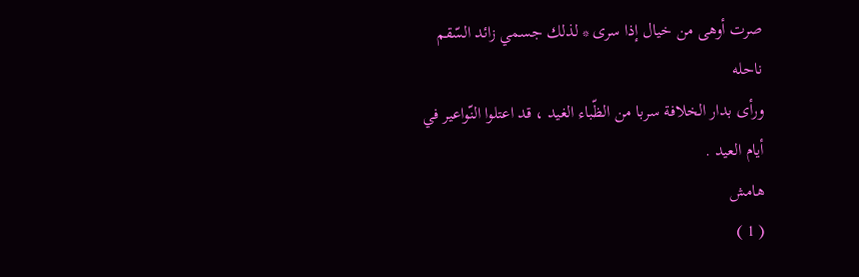صرت أوهى من خيال إذا سرى * لذلك جسمي زائد السّقم ناحله
ورأى بدار الخلافة سربا من الظّباء الغيد ، قد اعتلوا النّواعير في أيام العيد .
هامش
( 1 )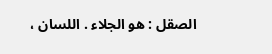الصقل : هو الجلاء . اللسان ،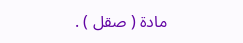مادة ( صقل ) .